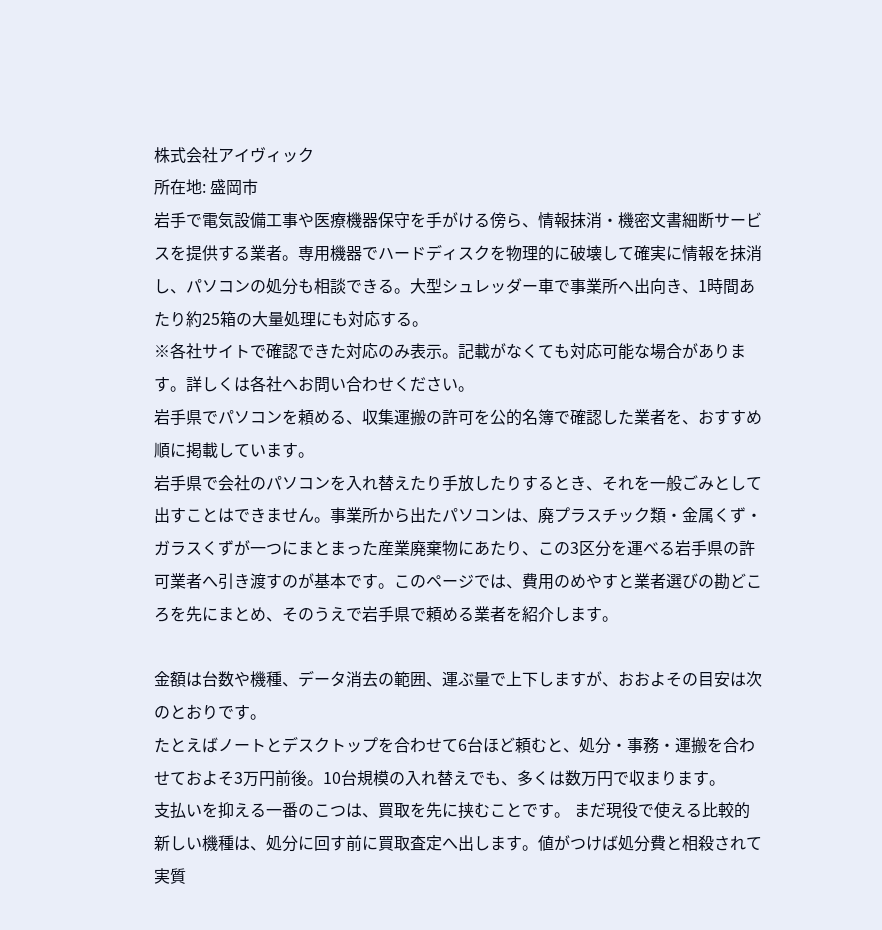株式会社アイヴィック
所在地: 盛岡市
岩手で電気設備工事や医療機器保守を手がける傍ら、情報抹消・機密文書細断サービスを提供する業者。専用機器でハードディスクを物理的に破壊して確実に情報を抹消し、パソコンの処分も相談できる。大型シュレッダー車で事業所へ出向き、1時間あたり約25箱の大量処理にも対応する。
※各社サイトで確認できた対応のみ表示。記載がなくても対応可能な場合があります。詳しくは各社へお問い合わせください。
岩手県でパソコンを頼める、収集運搬の許可を公的名簿で確認した業者を、おすすめ順に掲載しています。
岩手県で会社のパソコンを入れ替えたり手放したりするとき、それを一般ごみとして出すことはできません。事業所から出たパソコンは、廃プラスチック類・金属くず・ガラスくずが一つにまとまった産業廃棄物にあたり、この3区分を運べる岩手県の許可業者へ引き渡すのが基本です。このページでは、費用のめやすと業者選びの勘どころを先にまとめ、そのうえで岩手県で頼める業者を紹介します。

金額は台数や機種、データ消去の範囲、運ぶ量で上下しますが、おおよその目安は次のとおりです。
たとえばノートとデスクトップを合わせて6台ほど頼むと、処分・事務・運搬を合わせておよそ3万円前後。10台規模の入れ替えでも、多くは数万円で収まります。
支払いを抑える一番のこつは、買取を先に挟むことです。 まだ現役で使える比較的新しい機種は、処分に回す前に買取査定へ出します。値がつけば処分費と相殺されて実質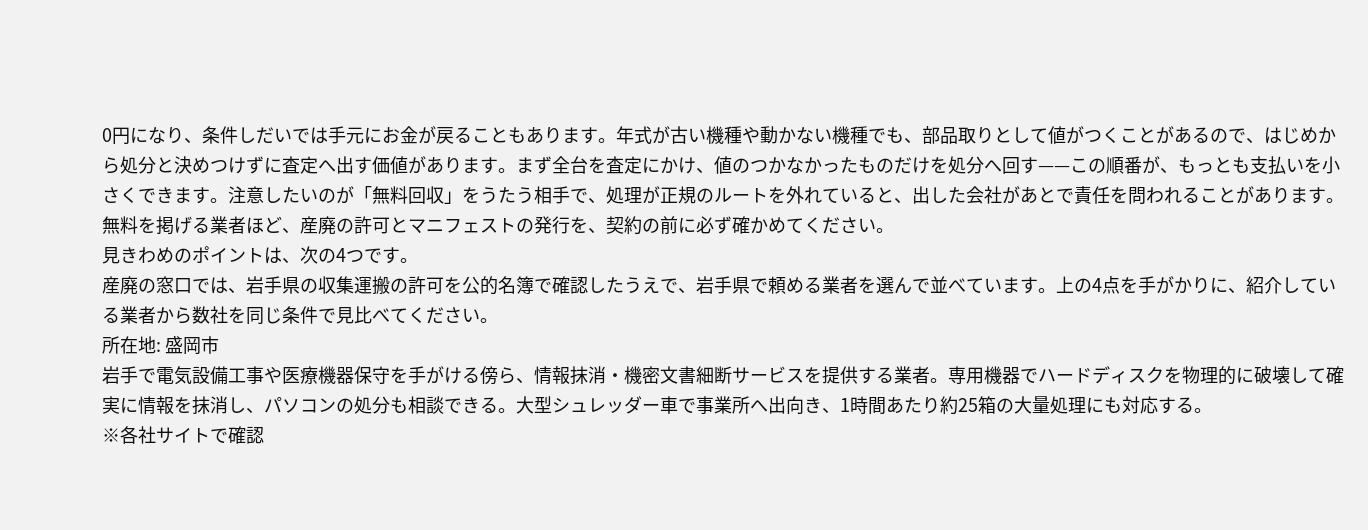0円になり、条件しだいでは手元にお金が戻ることもあります。年式が古い機種や動かない機種でも、部品取りとして値がつくことがあるので、はじめから処分と決めつけずに査定へ出す価値があります。まず全台を査定にかけ、値のつかなかったものだけを処分へ回す——この順番が、もっとも支払いを小さくできます。注意したいのが「無料回収」をうたう相手で、処理が正規のルートを外れていると、出した会社があとで責任を問われることがあります。無料を掲げる業者ほど、産廃の許可とマニフェストの発行を、契約の前に必ず確かめてください。
見きわめのポイントは、次の4つです。
産廃の窓口では、岩手県の収集運搬の許可を公的名簿で確認したうえで、岩手県で頼める業者を選んで並べています。上の4点を手がかりに、紹介している業者から数社を同じ条件で見比べてください。
所在地: 盛岡市
岩手で電気設備工事や医療機器保守を手がける傍ら、情報抹消・機密文書細断サービスを提供する業者。専用機器でハードディスクを物理的に破壊して確実に情報を抹消し、パソコンの処分も相談できる。大型シュレッダー車で事業所へ出向き、1時間あたり約25箱の大量処理にも対応する。
※各社サイトで確認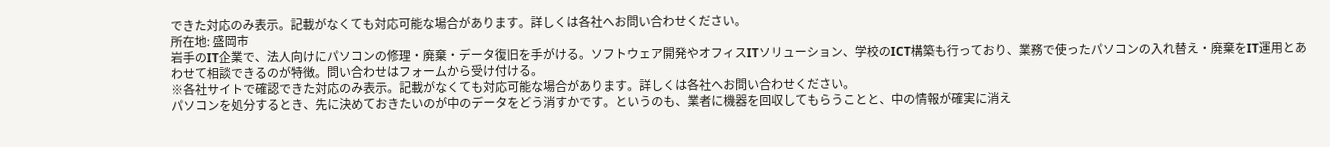できた対応のみ表示。記載がなくても対応可能な場合があります。詳しくは各社へお問い合わせください。
所在地: 盛岡市
岩手のIT企業で、法人向けにパソコンの修理・廃棄・データ復旧を手がける。ソフトウェア開発やオフィスITソリューション、学校のICT構築も行っており、業務で使ったパソコンの入れ替え・廃棄をIT運用とあわせて相談できるのが特徴。問い合わせはフォームから受け付ける。
※各社サイトで確認できた対応のみ表示。記載がなくても対応可能な場合があります。詳しくは各社へお問い合わせください。
パソコンを処分するとき、先に決めておきたいのが中のデータをどう消すかです。というのも、業者に機器を回収してもらうことと、中の情報が確実に消え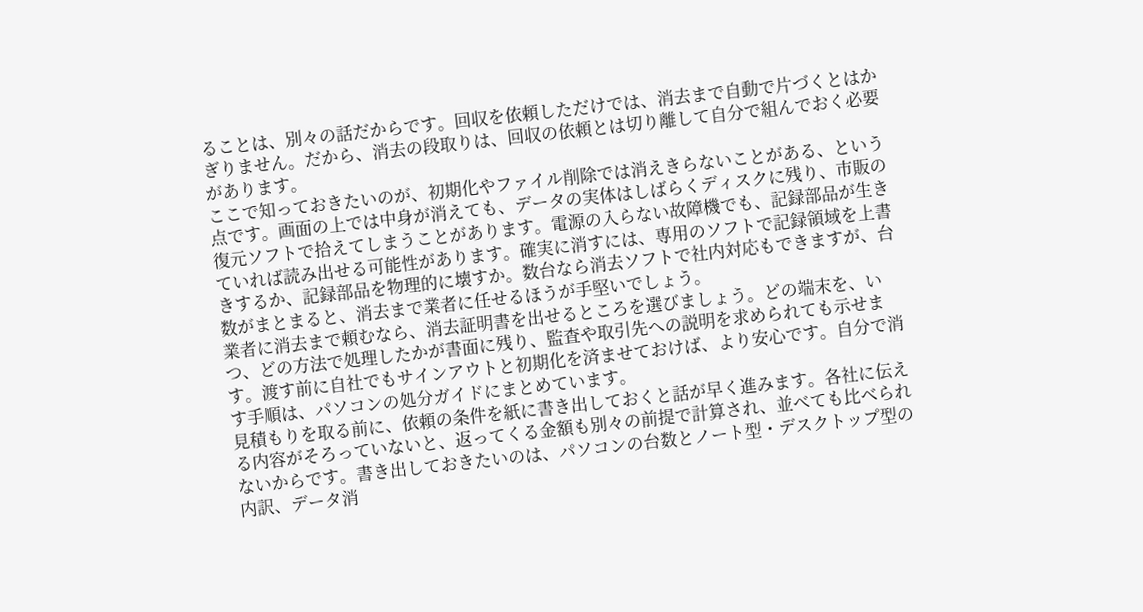ることは、別々の話だからです。回収を依頼しただけでは、消去まで自動で片づくとはかぎりません。だから、消去の段取りは、回収の依頼とは切り離して自分で組んでおく必要があります。
ここで知っておきたいのが、初期化やファイル削除では消えきらないことがある、という点です。画面の上では中身が消えても、データの実体はしばらくディスクに残り、市販の復元ソフトで拾えてしまうことがあります。電源の入らない故障機でも、記録部品が生きていれば読み出せる可能性があります。確実に消すには、専用のソフトで記録領域を上書きするか、記録部品を物理的に壊すか。数台なら消去ソフトで社内対応もできますが、台数がまとまると、消去まで業者に任せるほうが手堅いでしょう。
業者に消去まで頼むなら、消去証明書を出せるところを選びましょう。どの端末を、いつ、どの方法で処理したかが書面に残り、監査や取引先への説明を求められても示せます。渡す前に自社でもサインアウトと初期化を済ませておけば、より安心です。自分で消す手順は、パソコンの処分ガイドにまとめています。
見積もりを取る前に、依頼の条件を紙に書き出しておくと話が早く進みます。各社に伝える内容がそろっていないと、返ってくる金額も別々の前提で計算され、並べても比べられないからです。書き出しておきたいのは、パソコンの台数とノート型・デスクトップ型の内訳、データ消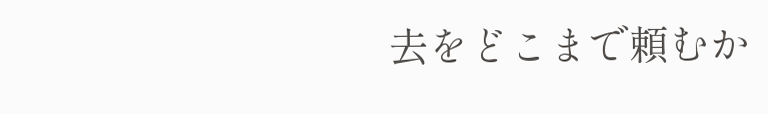去をどこまで頼むか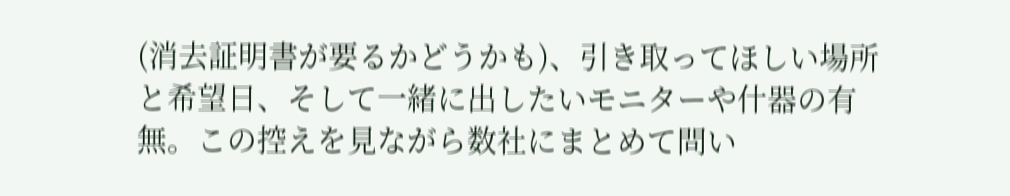(消去証明書が要るかどうかも)、引き取ってほしい場所と希望日、そして一緒に出したいモニターや什器の有無。この控えを見ながら数社にまとめて問い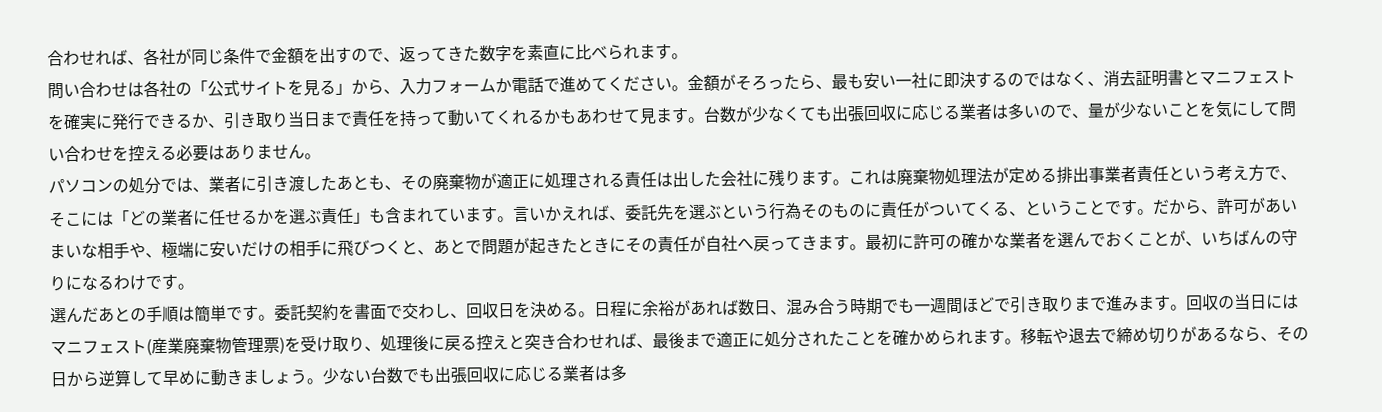合わせれば、各社が同じ条件で金額を出すので、返ってきた数字を素直に比べられます。
問い合わせは各社の「公式サイトを見る」から、入力フォームか電話で進めてください。金額がそろったら、最も安い一社に即決するのではなく、消去証明書とマニフェストを確実に発行できるか、引き取り当日まで責任を持って動いてくれるかもあわせて見ます。台数が少なくても出張回収に応じる業者は多いので、量が少ないことを気にして問い合わせを控える必要はありません。
パソコンの処分では、業者に引き渡したあとも、その廃棄物が適正に処理される責任は出した会社に残ります。これは廃棄物処理法が定める排出事業者責任という考え方で、そこには「どの業者に任せるかを選ぶ責任」も含まれています。言いかえれば、委託先を選ぶという行為そのものに責任がついてくる、ということです。だから、許可があいまいな相手や、極端に安いだけの相手に飛びつくと、あとで問題が起きたときにその責任が自社へ戻ってきます。最初に許可の確かな業者を選んでおくことが、いちばんの守りになるわけです。
選んだあとの手順は簡単です。委託契約を書面で交わし、回収日を決める。日程に余裕があれば数日、混み合う時期でも一週間ほどで引き取りまで進みます。回収の当日にはマニフェスト(産業廃棄物管理票)を受け取り、処理後に戻る控えと突き合わせれば、最後まで適正に処分されたことを確かめられます。移転や退去で締め切りがあるなら、その日から逆算して早めに動きましょう。少ない台数でも出張回収に応じる業者は多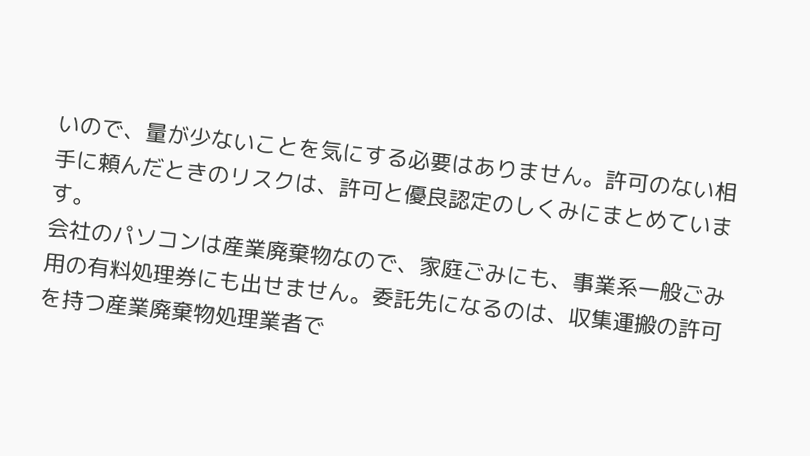いので、量が少ないことを気にする必要はありません。許可のない相手に頼んだときのリスクは、許可と優良認定のしくみにまとめています。
会社のパソコンは産業廃棄物なので、家庭ごみにも、事業系一般ごみ用の有料処理券にも出せません。委託先になるのは、収集運搬の許可を持つ産業廃棄物処理業者で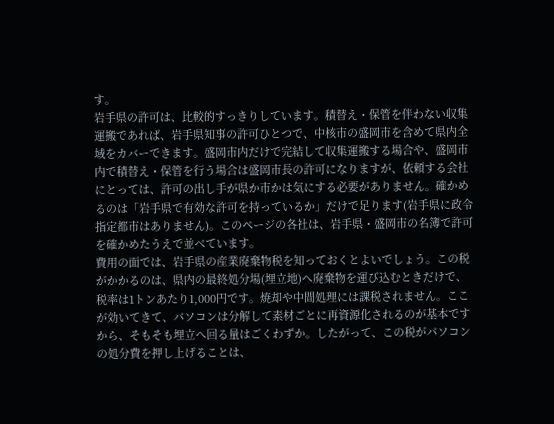す。
岩手県の許可は、比較的すっきりしています。積替え・保管を伴わない収集運搬であれば、岩手県知事の許可ひとつで、中核市の盛岡市を含めて県内全域をカバーできます。盛岡市内だけで完結して収集運搬する場合や、盛岡市内で積替え・保管を行う場合は盛岡市長の許可になりますが、依頼する会社にとっては、許可の出し手が県か市かは気にする必要がありません。確かめるのは「岩手県で有効な許可を持っているか」だけで足ります(岩手県に政令指定都市はありません)。このページの各社は、岩手県・盛岡市の名簿で許可を確かめたうえで並べています。
費用の面では、岩手県の産業廃棄物税を知っておくとよいでしょう。この税がかかるのは、県内の最終処分場(埋立地)へ廃棄物を運び込むときだけで、税率は1トンあたり1,000円です。焼却や中間処理には課税されません。ここが効いてきて、パソコンは分解して素材ごとに再資源化されるのが基本ですから、そもそも埋立へ回る量はごくわずか。したがって、この税がパソコンの処分費を押し上げることは、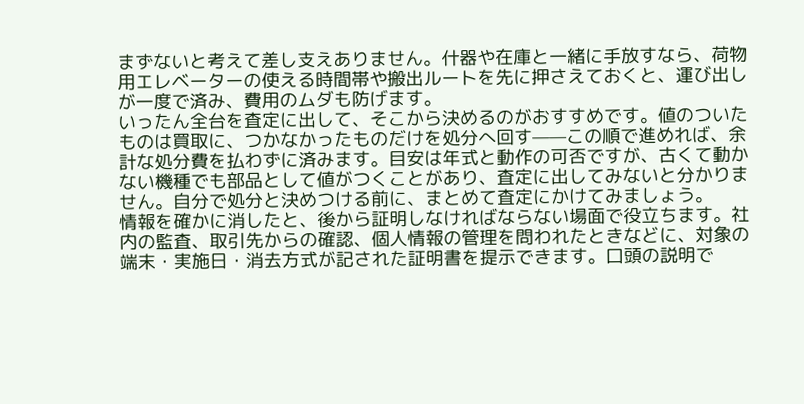まずないと考えて差し支えありません。什器や在庫と一緒に手放すなら、荷物用エレベーターの使える時間帯や搬出ルートを先に押さえておくと、運び出しが一度で済み、費用のムダも防げます。
いったん全台を査定に出して、そこから決めるのがおすすめです。値のついたものは買取に、つかなかったものだけを処分へ回す——この順で進めれば、余計な処分費を払わずに済みます。目安は年式と動作の可否ですが、古くて動かない機種でも部品として値がつくことがあり、査定に出してみないと分かりません。自分で処分と決めつける前に、まとめて査定にかけてみましょう。
情報を確かに消したと、後から証明しなければならない場面で役立ちます。社内の監査、取引先からの確認、個人情報の管理を問われたときなどに、対象の端末・実施日・消去方式が記された証明書を提示できます。口頭の説明で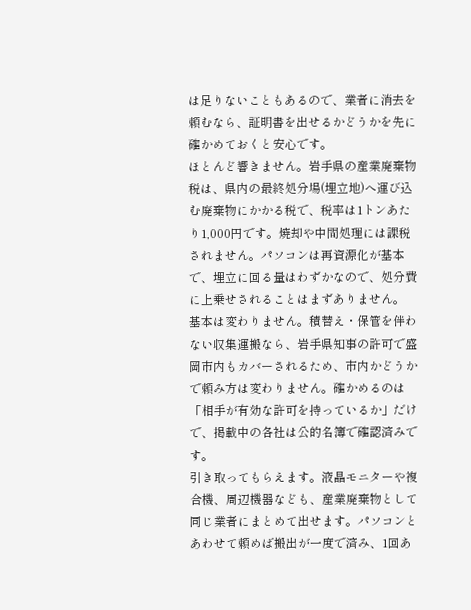は足りないこともあるので、業者に消去を頼むなら、証明書を出せるかどうかを先に確かめておくと安心です。
ほとんど響きません。岩手県の産業廃棄物税は、県内の最終処分場(埋立地)へ運び込む廃棄物にかかる税で、税率は1トンあたり1,000円です。焼却や中間処理には課税されません。パソコンは再資源化が基本で、埋立に回る量はわずかなので、処分費に上乗せされることはまずありません。
基本は変わりません。積替え・保管を伴わない収集運搬なら、岩手県知事の許可で盛岡市内もカバーされるため、市内かどうかで頼み方は変わりません。確かめるのは「相手が有効な許可を持っているか」だけで、掲載中の各社は公的名簿で確認済みです。
引き取ってもらえます。液晶モニターや複合機、周辺機器なども、産業廃棄物として同じ業者にまとめて出せます。パソコンとあわせて頼めば搬出が一度で済み、1回あ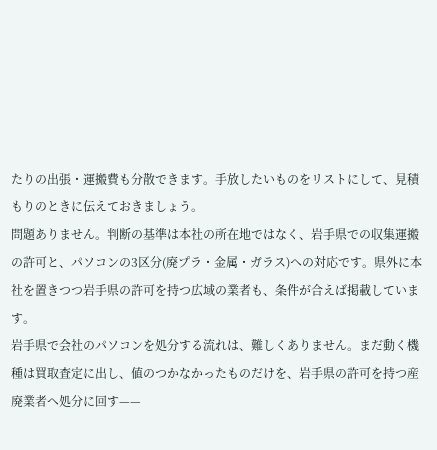たりの出張・運搬費も分散できます。手放したいものをリストにして、見積もりのときに伝えておきましょう。
問題ありません。判断の基準は本社の所在地ではなく、岩手県での収集運搬の許可と、パソコンの3区分(廃プラ・金属・ガラス)への対応です。県外に本社を置きつつ岩手県の許可を持つ広域の業者も、条件が合えば掲載しています。
岩手県で会社のパソコンを処分する流れは、難しくありません。まだ動く機種は買取査定に出し、値のつかなかったものだけを、岩手県の許可を持つ産廃業者へ処分に回す——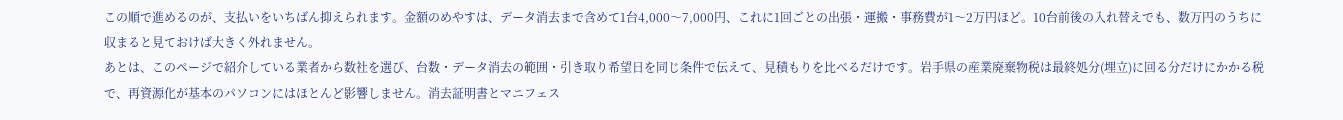この順で進めるのが、支払いをいちばん抑えられます。金額のめやすは、データ消去まで含めて1台4,000〜7,000円、これに1回ごとの出張・運搬・事務費が1〜2万円ほど。10台前後の入れ替えでも、数万円のうちに収まると見ておけば大きく外れません。
あとは、このページで紹介している業者から数社を選び、台数・データ消去の範囲・引き取り希望日を同じ条件で伝えて、見積もりを比べるだけです。岩手県の産業廃棄物税は最終処分(埋立)に回る分だけにかかる税で、再資源化が基本のパソコンにはほとんど影響しません。消去証明書とマニフェス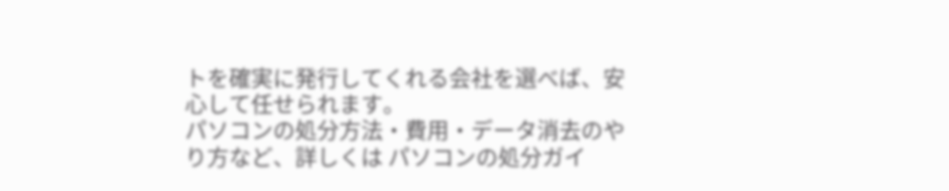トを確実に発行してくれる会社を選べば、安心して任せられます。
パソコンの処分方法・費用・データ消去のやり方など、詳しくは パソコンの処分ガイ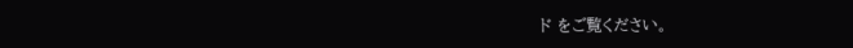ド をご覧ください。